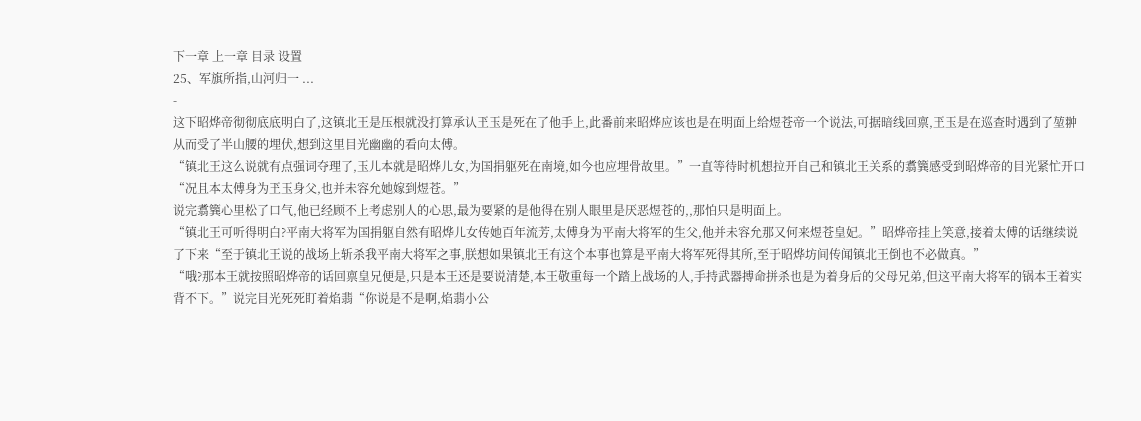下一章 上一章 目录 设置
25、军旗所指,山河归一 ...
-
这下昭烨帝彻彻底底明白了,这镇北王是压根就没打算承认玊玉是死在了他手上,此番前来昭烨应该也是在明面上给煜苍帝一个说法,可据暗线回禀,玊玉是在巡查时遇到了堃翀从而受了半山腰的埋伏,想到这里目光幽幽的看向太傅。
“镇北王这么说就有点强词夺理了,玉儿本就是昭烨儿女,为国捐躯死在南境,如今也应埋骨故里。”一直等待时机想拉开自己和镇北王关系的翥簨感受到昭烨帝的目光紧忙开口“况且本太傅身为玊玉身父,也并未容允她嫁到煜苍。”
说完翥簨心里松了口气,他已经顾不上考虑别人的心思,最为要紧的是他得在别人眼里是厌恶煜苍的,,那怕只是明面上。
“镇北王可听得明白?平南大将军为国捐躯自然有昭烨儿女传她百年流芳,太傅身为平南大将军的生父,他并未容允那又何来煜苍皇妃。”昭烨帝挂上笑意,接着太傅的话继续说了下来“至于镇北王说的战场上斩杀我平南大将军之事,朕想如果镇北王有这个本事也算是平南大将军死得其所,至于昭烨坊间传闻镇北王倒也不必做真。”
“哦?那本王就按照昭烨帝的话回禀皇兄便是,只是本王还是要说清楚,本王敬重每一个踏上战场的人,手持武器搏命拼杀也是为着身后的父母兄弟,但这平南大将军的锅本王着实背不下。”说完目光死死盯着焰翡“你说是不是啊,焰翡小公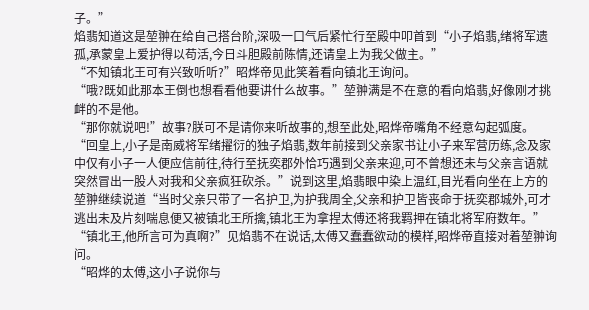子。”
焰翡知道这是堃翀在给自己搭台阶,深吸一口气后紧忙行至殿中叩首到“小子焰翡,绪将军遗孤,承蒙皇上爱护得以苟活,今日斗胆殿前陈情,还请皇上为我父做主。”
“不知镇北王可有兴致听听?”昭烨帝见此笑着看向镇北王询问。
“哦?既如此那本王倒也想看看他要讲什么故事。”堃翀满是不在意的看向焰翡,好像刚才挑衅的不是他。
“那你就说吧!”故事?朕可不是请你来听故事的,想至此处,昭烨帝嘴角不经意勾起弧度。
“回皇上,小子是南威将军绪擢衍的独子焰翡,数年前接到父亲家书让小子来军营历练,念及家中仅有小子一人便应信前往,待行至抚奕郡外恰巧遇到父亲来迎,可不曾想还未与父亲言语就突然冒出一股人对我和父亲疯狂砍杀。”说到这里,焰翡眼中染上温红,目光看向坐在上方的堃翀继续说道“当时父亲只带了一名护卫,为护我周全,父亲和护卫皆丧命于抚奕郡城外,可才逃出未及片刻喘息便又被镇北王所擒,镇北王为拿捏太傅还将我羁押在镇北将军府数年。”
“镇北王,他所言可为真啊?”见焰翡不在说话,太傅又蠢蠢欲动的模样,昭烨帝直接对着堃翀询问。
“昭烨的太傅,这小子说你与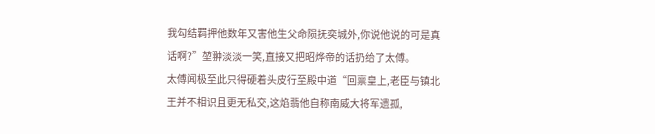我勾结羁押他数年又害他生父命陨抚奕城外,你说他说的可是真话啊?”堃翀淡淡一笑,直接又把昭烨帝的话扔给了太傅。
太傅闻极至此只得硬着头皮行至殿中道“回禀皇上,老臣与镇北王并不相识且更无私交,这焰翡他自称南威大将军遗孤,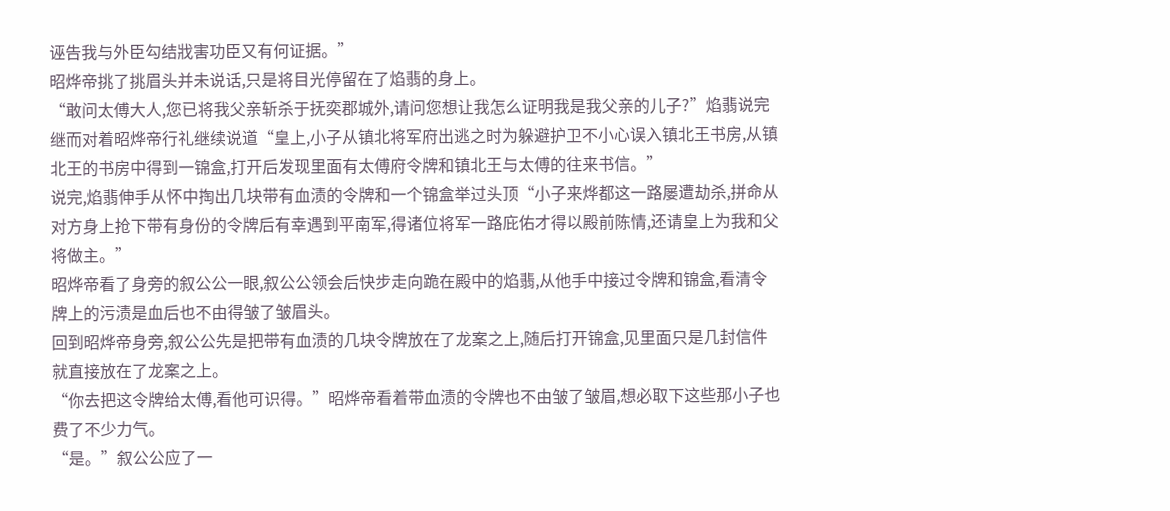诬告我与外臣勾结戕害功臣又有何证据。”
昭烨帝挑了挑眉头并未说话,只是将目光停留在了焰翡的身上。
“敢问太傅大人,您已将我父亲斩杀于抚奕郡城外,请问您想让我怎么证明我是我父亲的儿子?”焰翡说完继而对着昭烨帝行礼继续说道“皇上,小子从镇北将军府出逃之时为躲避护卫不小心误入镇北王书房,从镇北王的书房中得到一锦盒,打开后发现里面有太傅府令牌和镇北王与太傅的往来书信。”
说完,焰翡伸手从怀中掏出几块带有血渍的令牌和一个锦盒举过头顶“小子来烨都这一路屡遭劫杀,拼命从对方身上抢下带有身份的令牌后有幸遇到平南军,得诸位将军一路庇佑才得以殿前陈情,还请皇上为我和父将做主。”
昭烨帝看了身旁的叙公公一眼,叙公公领会后快步走向跪在殿中的焰翡,从他手中接过令牌和锦盒,看清令牌上的污渍是血后也不由得皱了皱眉头。
回到昭烨帝身旁,叙公公先是把带有血渍的几块令牌放在了龙案之上,随后打开锦盒,见里面只是几封信件就直接放在了龙案之上。
“你去把这令牌给太傅,看他可识得。”昭烨帝看着带血渍的令牌也不由皱了皱眉,想必取下这些那小子也费了不少力气。
“是。”叙公公应了一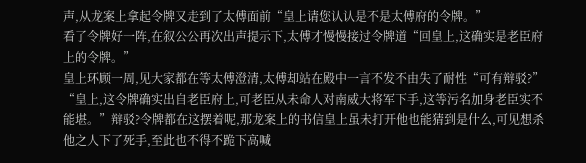声,从龙案上拿起令牌又走到了太傅面前“皇上请您认认是不是太傅府的令牌。”
看了令牌好一阵,在叙公公再次出声提示下,太傅才慢慢接过令牌道“回皇上,这确实是老臣府上的令牌。”
皇上环顾一周,见大家都在等太傅澄清,太傅却站在殿中一言不发不由失了耐性“可有辩驳?”
“皇上,这令牌确实出自老臣府上,可老臣从未命人对南威大将军下手,这等污名加身老臣实不能堪。”辩驳?令牌都在这摆着呢,那龙案上的书信皇上虽未打开他也能猜到是什么,可见想杀他之人下了死手,至此也不得不跪下高喊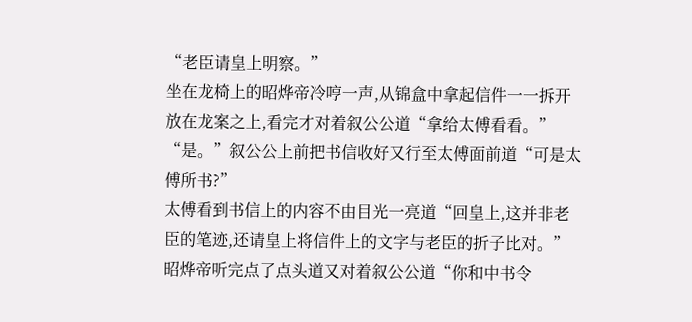“老臣请皇上明察。”
坐在龙椅上的昭烨帝冷哼一声,从锦盒中拿起信件一一拆开放在龙案之上,看完才对着叙公公道“拿给太傅看看。”
“是。”叙公公上前把书信收好又行至太傅面前道“可是太傅所书?”
太傅看到书信上的内容不由目光一亮道“回皇上,这并非老臣的笔迹,还请皇上将信件上的文字与老臣的折子比对。”
昭烨帝听完点了点头道又对着叙公公道“你和中书令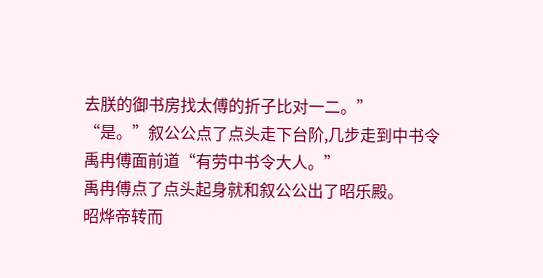去朕的御书房找太傅的折子比对一二。”
“是。”叙公公点了点头走下台阶,几步走到中书令禹冉傅面前道“有劳中书令大人。”
禹冉傅点了点头起身就和叙公公出了昭乐殿。
昭烨帝转而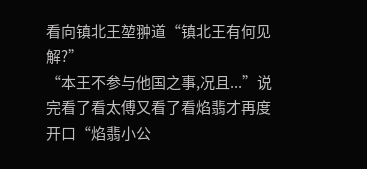看向镇北王堃翀道“镇北王有何见解?”
“本王不参与他国之事,况且...”说完看了看太傅又看了看焰翡才再度开口“焰翡小公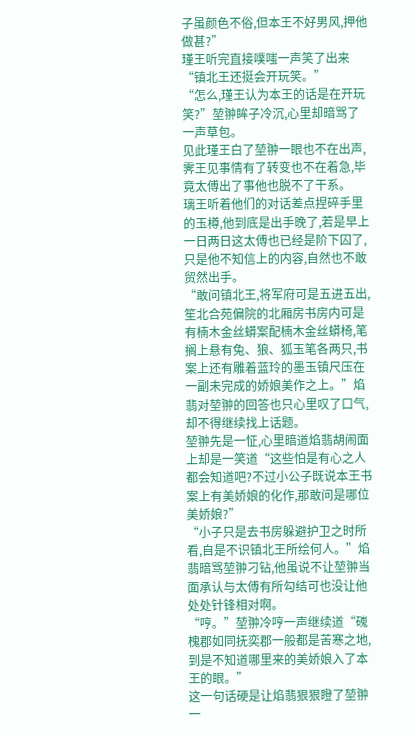子虽颜色不俗,但本王不好男风,押他做甚?”
瑾王听完直接噗嗤一声笑了出来“镇北王还挺会开玩笑。”
“怎么,瑾王认为本王的话是在开玩笑?”堃翀眸子冷沉,心里却暗骂了一声草包。
见此瑾王白了堃翀一眼也不在出声,霁王见事情有了转变也不在着急,毕竟太傅出了事他也脱不了干系。
璃王听着他们的对话差点捏碎手里的玉樽,他到底是出手晚了,若是早上一日两日这太傅也已经是阶下囚了,只是他不知信上的内容,自然也不敢贸然出手。
“敢问镇北王,将军府可是五进五出,笙北合苑偏院的北厢房书房内可是有楠木金丝蟒案配楠木金丝蟒椅,笔搁上悬有兔、狼、狐玉笔各两只,书案上还有雕着蓝玲的墨玉镇尺压在一副未完成的娇娘美作之上。”焰翡对堃翀的回答也只心里叹了口气,却不得继续找上话题。
堃翀先是一怔,心里暗道焰翡胡闹面上却是一笑道“这些怕是有心之人都会知道吧?不过小公子既说本王书案上有美娇娘的化作,那敢问是哪位美娇娘?”
“小子只是去书房躲避护卫之时所看,自是不识镇北王所绘何人。”焰翡暗骂堃翀刁钻,他虽说不让堃翀当面承认与太傅有所勾结可也没让他处处针锋相对啊。
“哼。”堃翀冷哼一声继续道“䃬槐郡如同抚奕郡一般都是苦寒之地,到是不知道哪里来的美娇娘入了本王的眼。”
这一句话硬是让焰翡狠狠瞪了堃翀一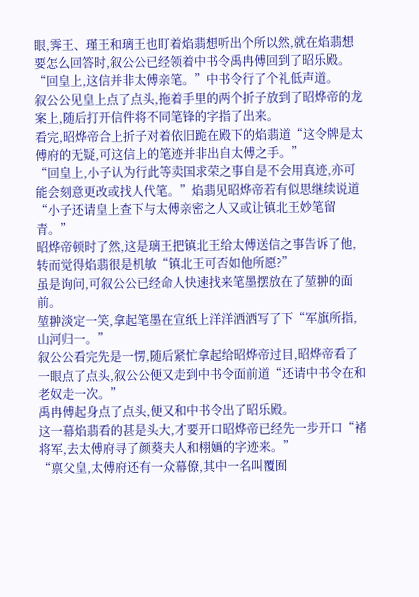眼,霁王、瑾王和璃王也盯着焰翡想听出个所以然,就在焰翡想要怎么回答时,叙公公已经领着中书令禹冉傅回到了昭乐殿。
“回皇上,这信并非太傅亲笔。”中书令行了个礼低声道。
叙公公见皇上点了点头,拖着手里的两个折子放到了昭烨帝的龙案上,随后打开信件将不同笔锋的字指了出来。
看完,昭烨帝合上折子对着依旧跪在殿下的焰翡道“这令牌是太傅府的无疑,可这信上的笔迹并非出自太傅之手。”
“回皇上,小子认为行此等卖国求荣之事自是不会用真迹,亦可能会刻意更改或找人代笔。”焰翡见昭烨帝若有似思继续说道“小子还请皇上查下与太傅亲密之人又或让镇北王妙笔留青。”
昭烨帝顿时了然,这是璃王把镇北王给太傅送信之事告诉了他,转而觉得焰翡很是机敏“镇北王可否如他所愿?”
虽是询问,可叙公公已经命人快速找来笔墨摆放在了堃翀的面前。
堃翀淡定一笑,拿起笔墨在宣纸上洋洋洒洒写了下“军旗所指,山河归一。”
叙公公看完先是一愣,随后紧忙拿起给昭烨帝过目,昭烨帝看了一眼点了点头,叙公公便又走到中书令面前道“还请中书令在和老奴走一次。”
禹冉傅起身点了点头,便又和中书令出了昭乐殿。
这一幕焰翡看的甚是头大,才要开口昭烨帝已经先一步开口“褚将军,去太傅府寻了颜葵夫人和栩婳的字迹来。”
“禀父皇,太傅府还有一众幕僚,其中一名叫覆囿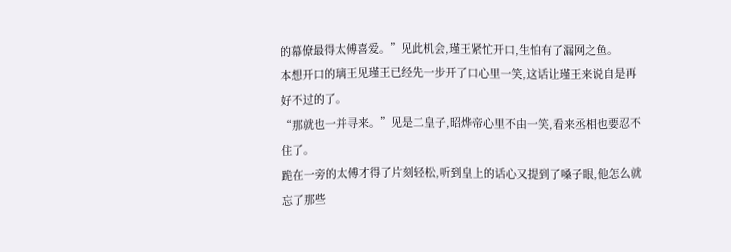的幕僚最得太傅喜爱。”见此机会,瑾王紧忙开口,生怕有了漏网之鱼。
本想开口的璃王见瑾王已经先一步开了口心里一笑,这话让瑾王来说自是再好不过的了。
“那就也一并寻来。”见是二皇子,昭烨帝心里不由一笑,看来丞相也要忍不住了。
跪在一旁的太傅才得了片刻轻松,听到皇上的话心又提到了嗓子眼,他怎么就忘了那些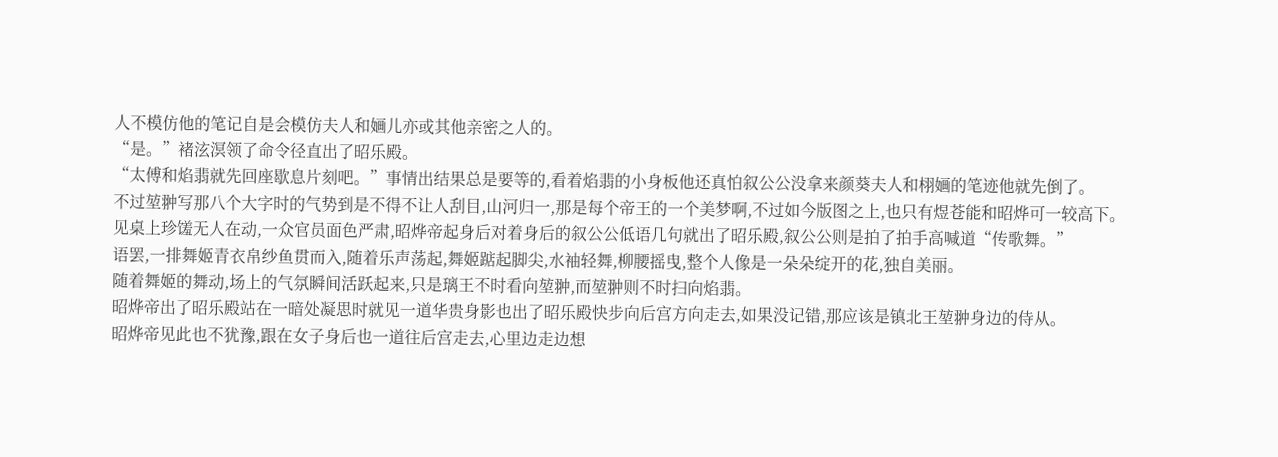人不模仿他的笔记自是会模仿夫人和婳儿亦或其他亲密之人的。
“是。”褚泫溟领了命令径直出了昭乐殿。
“太傅和焰翡就先回座歇息片刻吧。”事情出结果总是要等的,看着焰翡的小身板他还真怕叙公公没拿来颜葵夫人和栩婳的笔迹他就先倒了。
不过堃翀写那八个大字时的气势到是不得不让人刮目,山河归一,那是每个帝王的一个美梦啊,不过如今版图之上,也只有煜苍能和昭烨可一较高下。
见桌上珍馐无人在动,一众官员面色严肃,昭烨帝起身后对着身后的叙公公低语几句就出了昭乐殿,叙公公则是拍了拍手高喊道“传歌舞。”
语罢,一排舞姬青衣帛纱鱼贯而入,随着乐声荡起,舞姬踮起脚尖,水袖轻舞,柳腰摇曳,整个人像是一朵朵绽开的花,独自美丽。
随着舞姬的舞动,场上的气氛瞬间活跃起来,只是璃王不时看向堃翀,而堃翀则不时扫向焰翡。
昭烨帝出了昭乐殿站在一暗处凝思时就见一道华贵身影也出了昭乐殿快步向后宫方向走去,如果没记错,那应该是镇北王堃翀身边的侍从。
昭烨帝见此也不犹豫,跟在女子身后也一道往后宫走去,心里边走边想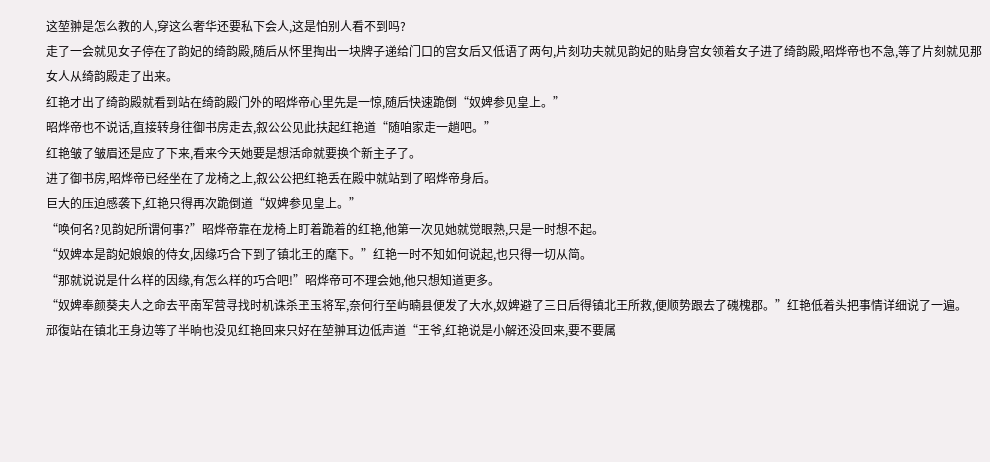这堃翀是怎么教的人,穿这么奢华还要私下会人,这是怕别人看不到吗?
走了一会就见女子停在了韵妃的绮韵殿,随后从怀里掏出一块牌子递给门口的宫女后又低语了两句,片刻功夫就见韵妃的贴身宫女领着女子进了绮韵殿,昭烨帝也不急,等了片刻就见那女人从绮韵殿走了出来。
红艳才出了绮韵殿就看到站在绮韵殿门外的昭烨帝心里先是一惊,随后快速跪倒“奴婢参见皇上。”
昭烨帝也不说话,直接转身往御书房走去,叙公公见此扶起红艳道“随咱家走一趟吧。”
红艳皱了皱眉还是应了下来,看来今天她要是想活命就要换个新主子了。
进了御书房,昭烨帝已经坐在了龙椅之上,叙公公把红艳丢在殿中就站到了昭烨帝身后。
巨大的压迫感袭下,红艳只得再次跪倒道“奴婢参见皇上。”
“唤何名?见韵妃所谓何事?”昭烨帝靠在龙椅上盯着跪着的红艳,他第一次见她就觉眼熟,只是一时想不起。
“奴婢本是韵妃娘娘的侍女,因缘巧合下到了镇北王的麾下。”红艳一时不知如何说起,也只得一切从简。
“那就说说是什么样的因缘,有怎么样的巧合吧!”昭烨帝可不理会她,他只想知道更多。
“奴婢奉颜葵夫人之命去平南军营寻找时机诛杀玊玉将军,奈何行至屿暔县便发了大水,奴婢避了三日后得镇北王所救,便顺势跟去了䃬槐郡。”红艳低着头把事情详细说了一遍。
邧復站在镇北王身边等了半晌也没见红艳回来只好在堃翀耳边低声道“王爷,红艳说是小解还没回来,要不要属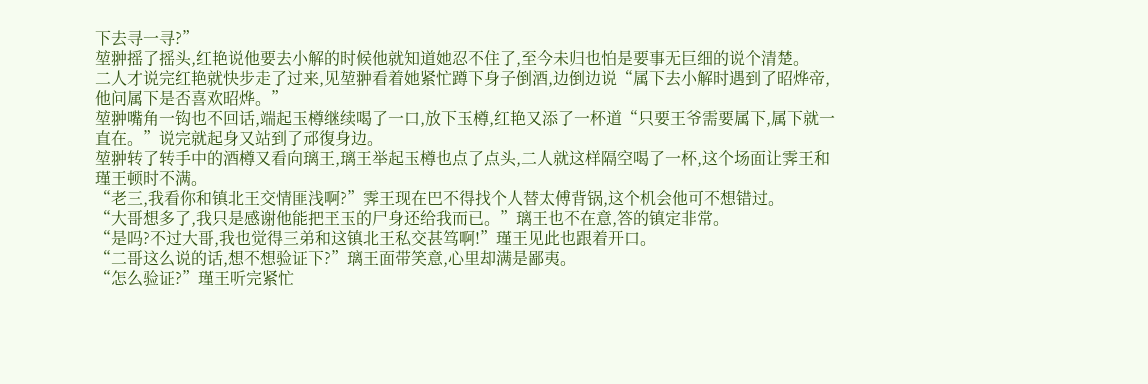下去寻一寻?”
堃翀摇了摇头,红艳说他要去小解的时候他就知道她忍不住了,至今未归也怕是要事无巨细的说个清楚。
二人才说完红艳就快步走了过来,见堃翀看着她紧忙蹲下身子倒酒,边倒边说“属下去小解时遇到了昭烨帝,他问属下是否喜欢昭烨。”
堃翀嘴角一钩也不回话,端起玉樽继续喝了一口,放下玉樽,红艳又添了一杯道“只要王爷需要属下,属下就一直在。”说完就起身又站到了邧復身边。
堃翀转了转手中的酒樽又看向璃王,璃王举起玉樽也点了点头,二人就这样隔空喝了一杯,这个场面让霁王和瑾王顿时不满。
“老三,我看你和镇北王交情匪浅啊?”霁王现在巴不得找个人替太傅背锅,这个机会他可不想错过。
“大哥想多了,我只是感谢他能把玊玉的尸身还给我而已。”璃王也不在意,答的镇定非常。
“是吗?不过大哥,我也觉得三弟和这镇北王私交甚笃啊!”瑾王见此也跟着开口。
“二哥这么说的话,想不想验证下?”璃王面带笑意,心里却满是鄙夷。
“怎么验证?”瑾王听完紧忙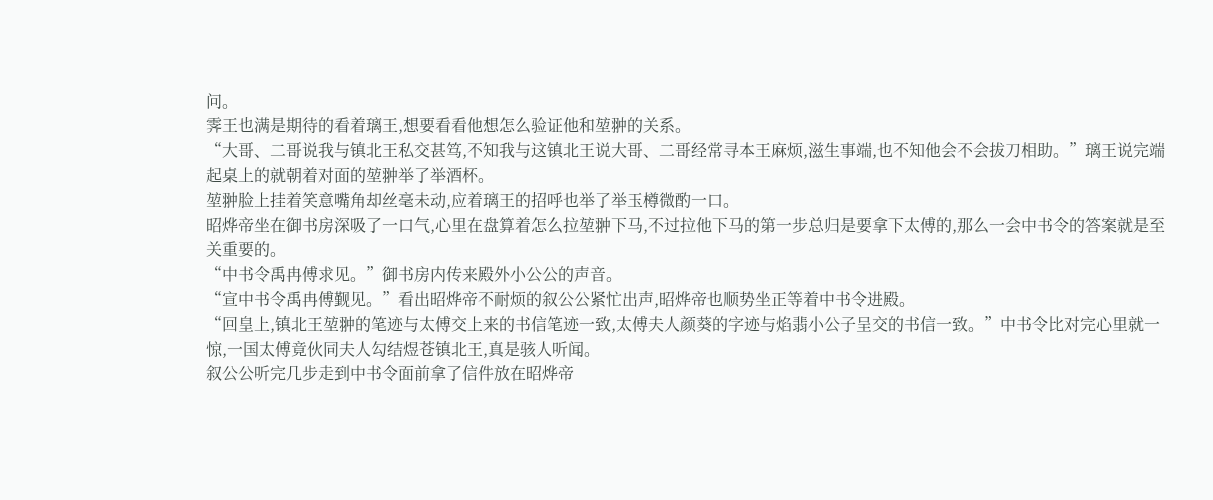问。
霁王也满是期待的看着璃王,想要看看他想怎么验证他和堃翀的关系。
“大哥、二哥说我与镇北王私交甚笃,不知我与这镇北王说大哥、二哥经常寻本王麻烦,滋生事端,也不知他会不会拔刀相助。”璃王说完端起桌上的就朝着对面的堃翀举了举酒杯。
堃翀脸上挂着笑意嘴角却丝毫未动,应着璃王的招呼也举了举玉樽微酌一口。
昭烨帝坐在御书房深吸了一口气,心里在盘算着怎么拉堃翀下马,不过拉他下马的第一步总归是要拿下太傅的,那么一会中书令的答案就是至关重要的。
“中书令禹冉傅求见。”御书房内传来殿外小公公的声音。
“宣中书令禹冉傅觐见。”看出昭烨帝不耐烦的叙公公紧忙出声,昭烨帝也顺势坐正等着中书令进殿。
“回皇上,镇北王堃翀的笔迹与太傅交上来的书信笔迹一致,太傅夫人颜葵的字迹与焰翡小公子呈交的书信一致。”中书令比对完心里就一惊,一国太傅竟伙同夫人勾结煜苍镇北王,真是骇人听闻。
叙公公听完几步走到中书令面前拿了信件放在昭烨帝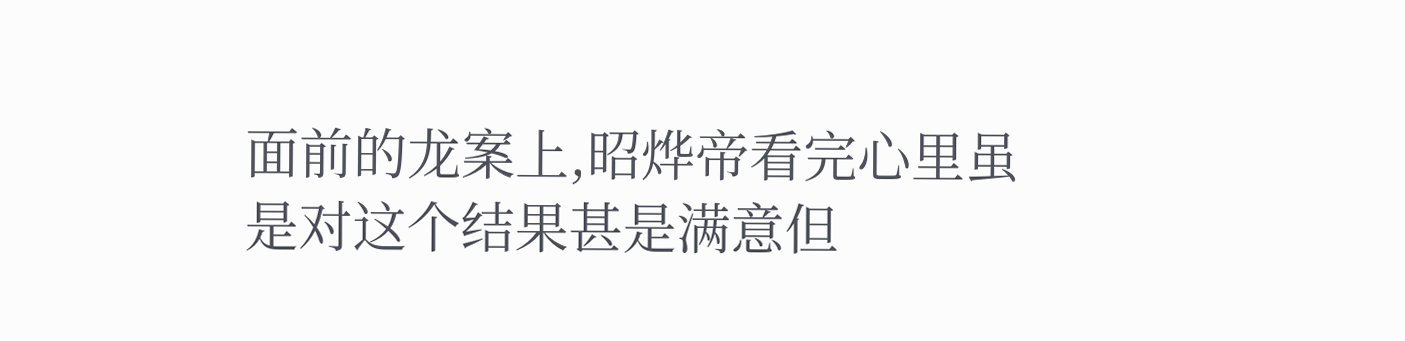面前的龙案上,昭烨帝看完心里虽是对这个结果甚是满意但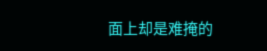面上却是难掩的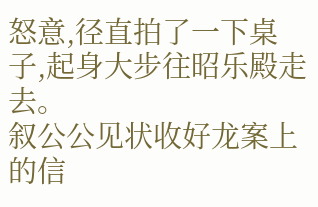怒意,径直拍了一下桌子,起身大步往昭乐殿走去。
叙公公见状收好龙案上的信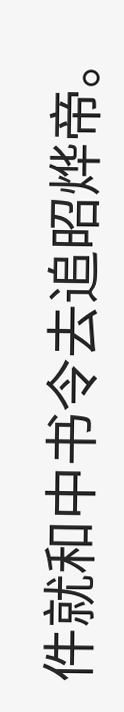件就和中书令去追昭烨帝。